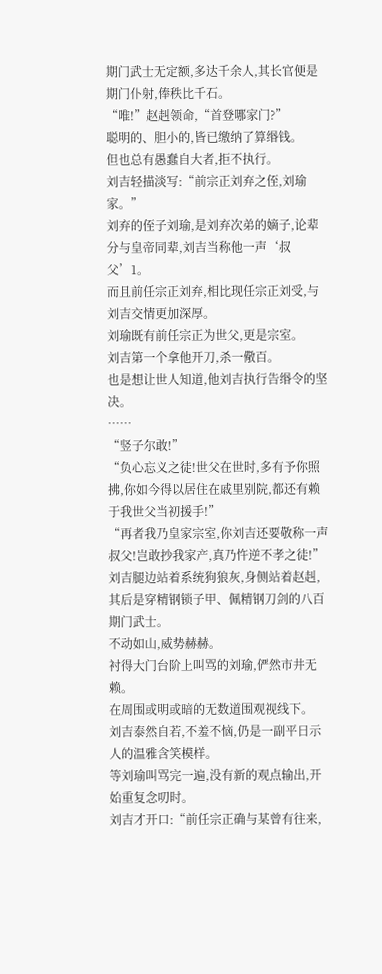期门武士无定额,多达千余人,其长官便是期门仆射,俸秩比千石。
“唯!”赵赳领命,“首登哪家门?”
聪明的、胆小的,皆已缴纳了算缗钱。
但也总有愚蠢自大者,拒不执行。
刘吉轻描淡写:“前宗正刘弃之侄,刘瑜家。”
刘弃的侄子刘瑜,是刘弃次弟的嫡子,论辈分与皇帝同辈,刘吉当称他一声‘叔父’1。
而且前任宗正刘弃,相比现任宗正刘受,与刘吉交情更加深厚。
刘瑜既有前任宗正为世父,更是宗室。
刘吉第一个拿他开刀,杀一儆百。
也是想让世人知道,他刘吉执行告缗令的坚决。
……
“竖子尔敢!”
“负心忘义之徒!世父在世时,多有予你照拂,你如今得以居住在戚里别院,都还有赖于我世父当初援手!”
“再者我乃皇家宗室,你刘吉还要敬称一声叔父!岂敢抄我家产,真乃忤逆不孝之徒!”
刘吉腿边站着系统狗狼灰,身侧站着赵赳,其后是穿精钢锁子甲、佩精钢刀剑的八百期门武士。
不动如山,威势赫赫。
衬得大门台阶上叫骂的刘瑜,俨然市井无赖。
在周围或明或暗的无数道围观视线下。
刘吉泰然自若,不羞不恼,仍是一副平日示人的温雅含笑模样。
等刘瑜叫骂完一遍,没有新的观点输出,开始重复念叨时。
刘吉才开口:“前任宗正确与某曾有往来,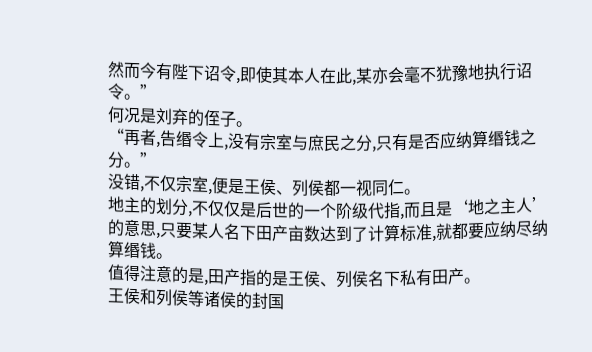然而今有陛下诏令,即使其本人在此,某亦会毫不犹豫地执行诏令。”
何况是刘弃的侄子。
“再者,告缗令上,没有宗室与庶民之分,只有是否应纳算缗钱之分。”
没错,不仅宗室,便是王侯、列侯都一视同仁。
地主的划分,不仅仅是后世的一个阶级代指,而且是‘地之主人’的意思,只要某人名下田产亩数达到了计算标准,就都要应纳尽纳算缗钱。
值得注意的是,田产指的是王侯、列侯名下私有田产。
王侯和列侯等诸侯的封国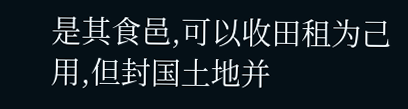是其食邑,可以收田租为己用,但封国土地并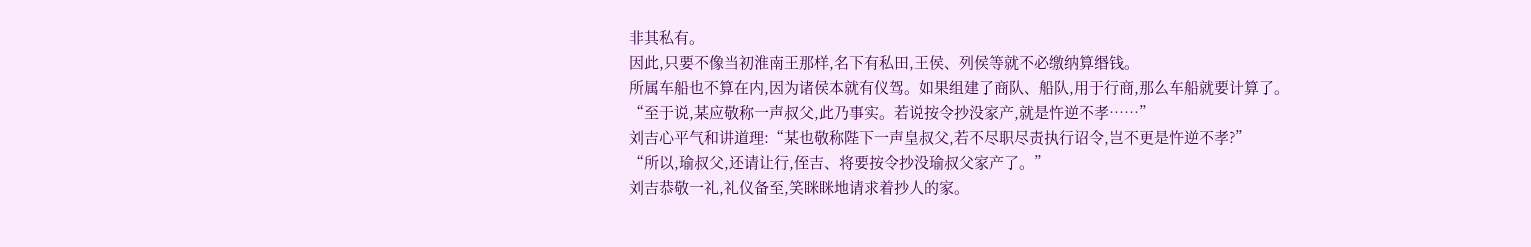非其私有。
因此,只要不像当初淮南王那样,名下有私田,王侯、列侯等就不必缴纳算缗钱。
所属车船也不算在内,因为诸侯本就有仪驾。如果组建了商队、船队,用于行商,那么车船就要计算了。
“至于说,某应敬称一声叔父,此乃事实。若说按令抄没家产,就是忤逆不孝……”
刘吉心平气和讲道理:“某也敬称陛下一声皇叔父,若不尽职尽责执行诏令,岂不更是忤逆不孝?”
“所以,瑜叔父,还请让行,侄吉、将要按令抄没瑜叔父家产了。”
刘吉恭敬一礼,礼仪备至,笑眯眯地请求着抄人的家。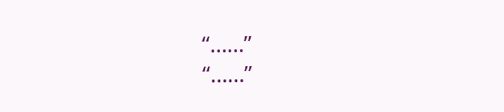“……”
“……”